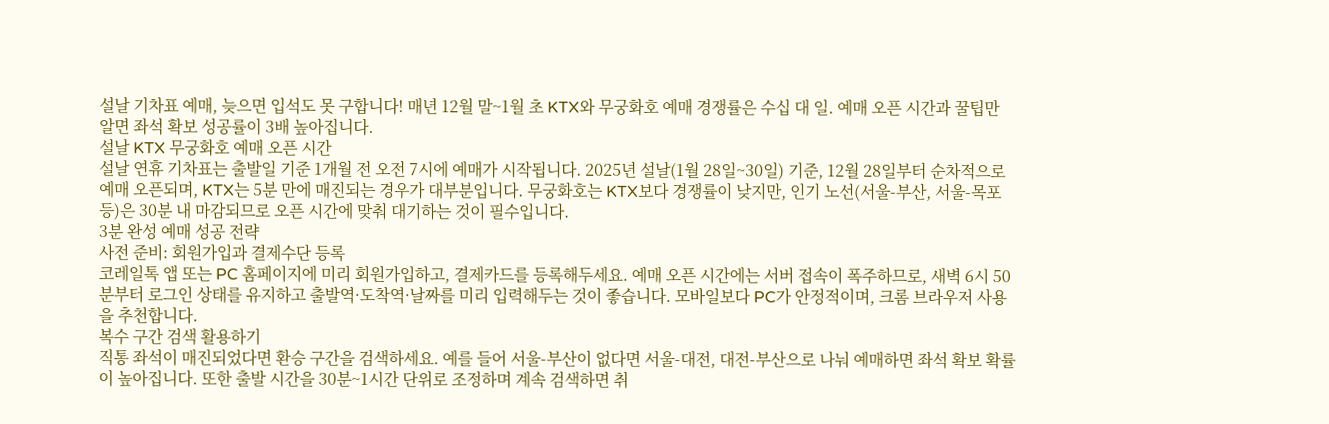설날 기차표 예매, 늦으면 입석도 못 구합니다! 매년 12월 말~1월 초 KTX와 무궁화호 예매 경쟁률은 수십 대 일. 예매 오픈 시간과 꿀팁만 알면 좌석 확보 성공률이 3배 높아집니다.
설날 KTX 무궁화호 예매 오픈 시간
설날 연휴 기차표는 출발일 기준 1개월 전 오전 7시에 예매가 시작됩니다. 2025년 설날(1월 28일~30일) 기준, 12월 28일부터 순차적으로 예매 오픈되며, KTX는 5분 만에 매진되는 경우가 대부분입니다. 무궁화호는 KTX보다 경쟁률이 낮지만, 인기 노선(서울-부산, 서울-목포 등)은 30분 내 마감되므로 오픈 시간에 맞춰 대기하는 것이 필수입니다.
3분 완성 예매 성공 전략
사전 준비: 회원가입과 결제수단 등록
코레일톡 앱 또는 PC 홈페이지에 미리 회원가입하고, 결제카드를 등록해두세요. 예매 오픈 시간에는 서버 접속이 폭주하므로, 새벽 6시 50분부터 로그인 상태를 유지하고 출발역·도착역·날짜를 미리 입력해두는 것이 좋습니다. 모바일보다 PC가 안정적이며, 크롬 브라우저 사용을 추천합니다.
복수 구간 검색 활용하기
직통 좌석이 매진되었다면 환승 구간을 검색하세요. 예를 들어 서울-부산이 없다면 서울-대전, 대전-부산으로 나눠 예매하면 좌석 확보 확률이 높아집니다. 또한 출발 시간을 30분~1시간 단위로 조정하며 계속 검색하면 취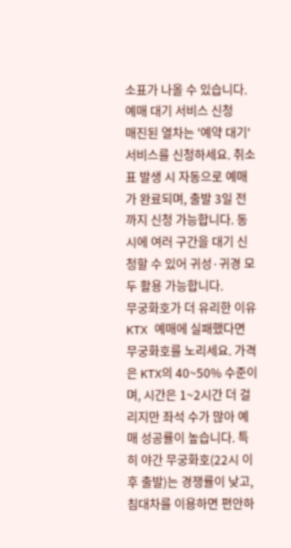소표가 나올 수 있습니다.
예매 대기 서비스 신청
매진된 열차는 '예약 대기' 서비스를 신청하세요. 취소표 발생 시 자동으로 예매가 완료되며, 출발 3일 전까지 신청 가능합니다. 동시에 여러 구간을 대기 신청할 수 있어 귀성·귀경 모두 활용 가능합니다.
무궁화호가 더 유리한 이유
KTX 예매에 실패했다면 무궁화호를 노리세요. 가격은 KTX의 40~50% 수준이며, 시간은 1~2시간 더 걸리지만 좌석 수가 많아 예매 성공률이 높습니다. 특히 야간 무궁화호(22시 이후 출발)는 경쟁률이 낮고, 침대차를 이용하면 편안하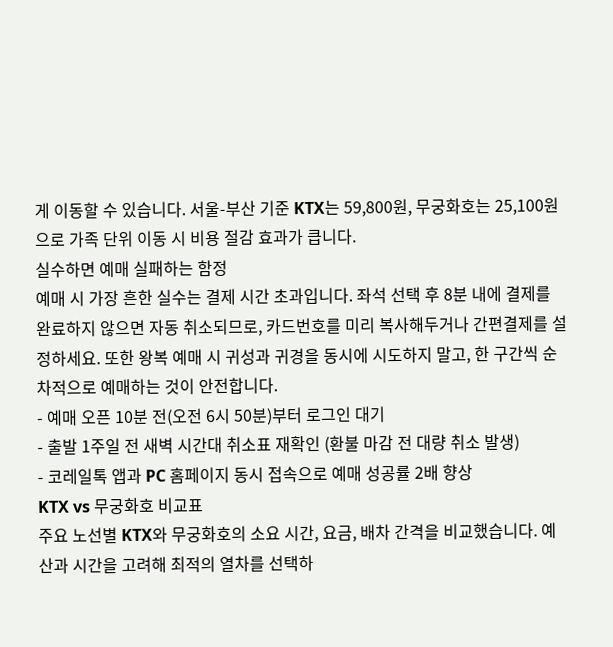게 이동할 수 있습니다. 서울-부산 기준 KTX는 59,800원, 무궁화호는 25,100원으로 가족 단위 이동 시 비용 절감 효과가 큽니다.
실수하면 예매 실패하는 함정
예매 시 가장 흔한 실수는 결제 시간 초과입니다. 좌석 선택 후 8분 내에 결제를 완료하지 않으면 자동 취소되므로, 카드번호를 미리 복사해두거나 간편결제를 설정하세요. 또한 왕복 예매 시 귀성과 귀경을 동시에 시도하지 말고, 한 구간씩 순차적으로 예매하는 것이 안전합니다.
- 예매 오픈 10분 전(오전 6시 50분)부터 로그인 대기
- 출발 1주일 전 새벽 시간대 취소표 재확인 (환불 마감 전 대량 취소 발생)
- 코레일톡 앱과 PC 홈페이지 동시 접속으로 예매 성공률 2배 향상
KTX vs 무궁화호 비교표
주요 노선별 KTX와 무궁화호의 소요 시간, 요금, 배차 간격을 비교했습니다. 예산과 시간을 고려해 최적의 열차를 선택하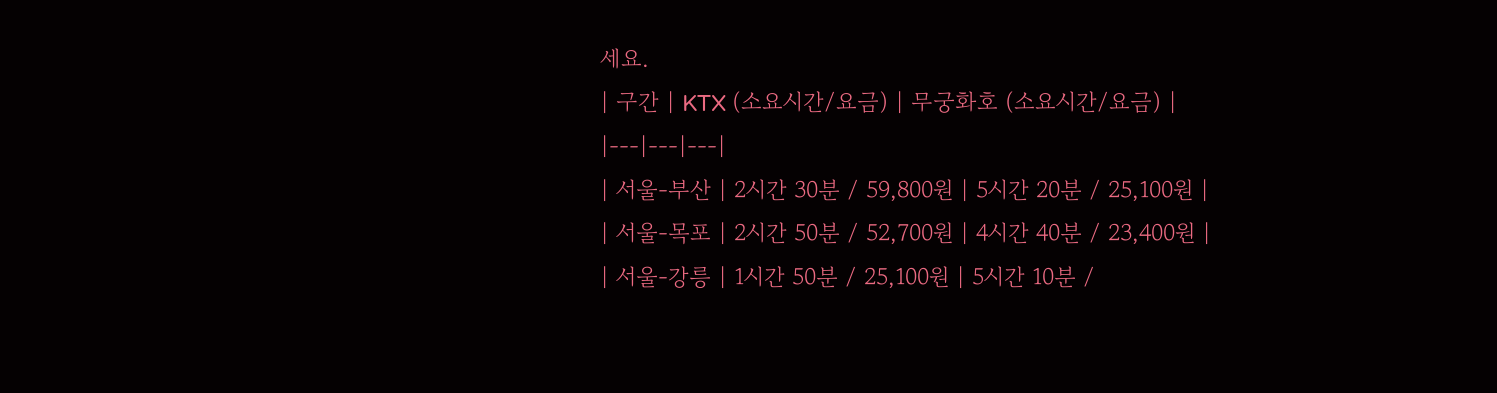세요.
| 구간 | KTX (소요시간/요금) | 무궁화호 (소요시간/요금) |
|---|---|---|
| 서울-부산 | 2시간 30분 / 59,800원 | 5시간 20분 / 25,100원 |
| 서울-목포 | 2시간 50분 / 52,700원 | 4시간 40분 / 23,400원 |
| 서울-강릉 | 1시간 50분 / 25,100원 | 5시간 10분 /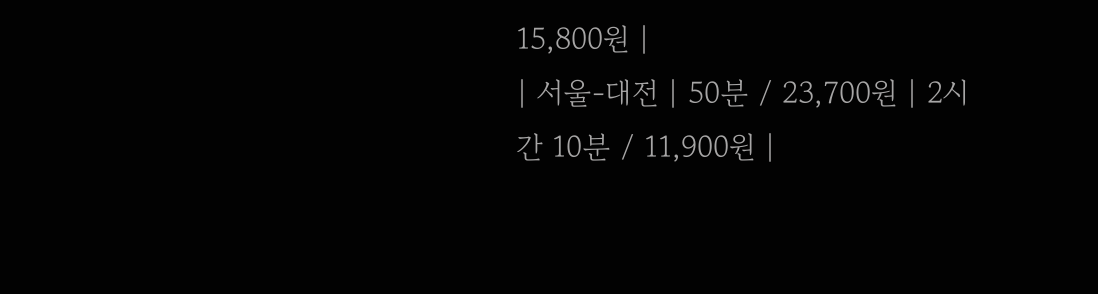15,800원 |
| 서울-대전 | 50분 / 23,700원 | 2시간 10분 / 11,900원 |